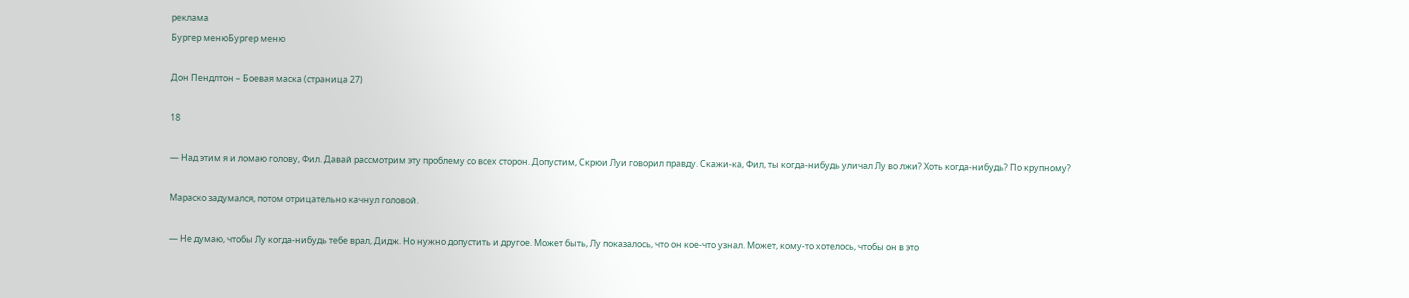реклама
Бургер менюБургер меню

Дон Пендлтон – Боевая маска (страница 27)

18

— Над этим я и ломаю голову, Фил. Давай рассмотрим эту проблему со всех сторон. Допустим, Скрюи Луи говорил правду. Скажи-ка, Фил, ты когда-нибудь уличал Лу во лжи? Хоть когда-нибудь? По крупному?

Мараско задумался, потом отрицательно качнул головой.

— Не думаю, чтобы Лу когда-нибудь тебе врал, Дидж. Но нужно допустить и другое. Может быть, Лу показалось, что он кое-что узнал. Может, кому-то хотелось, чтобы он в это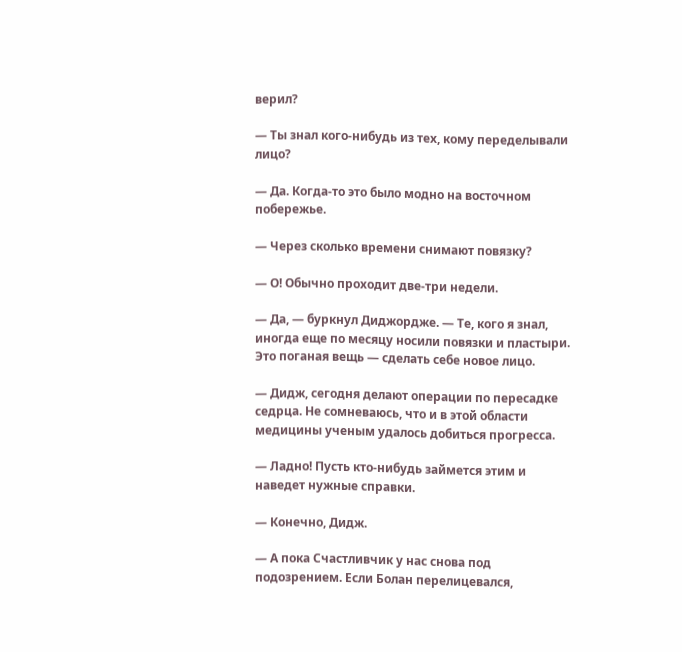верил?

— Ты знал кого-нибудь из тех, кому переделывали лицо?

— Да. Когда-то это было модно на восточном побережье.

— Через сколько времени снимают повязку?

— О! Обычно проходит две-три недели.

— Да, — буркнул Диджордже. — Те, кого я знал, иногда еще по месяцу носили повязки и пластыри. Это поганая вещь — сделать себе новое лицо.

— Дидж, сегодня делают операции по пересадке седрца. Не сомневаюсь, что и в этой области медицины ученым удалось добиться прогресса.

— Ладно! Пусть кто-нибудь займется этим и наведет нужные справки.

— Конечно, Дидж.

— А пока Счастливчик у нас снова под подозрением. Если Болан перелицевался,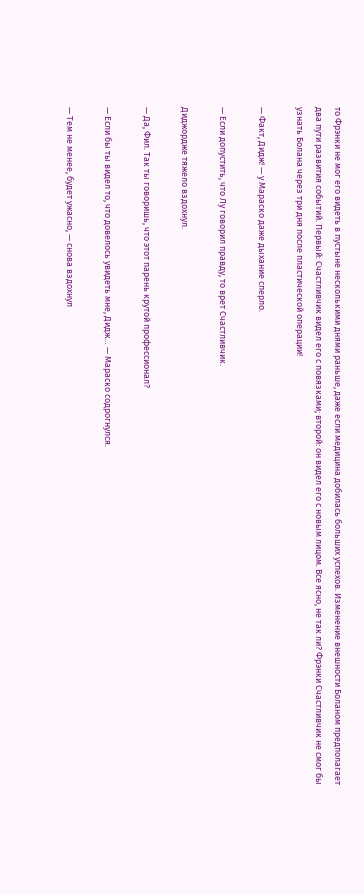то Фрэнки не мог его видеть в пустыне несколькими днями раньше, даже если медицина добилась больших успехов. Изменение внешности Боланом предполагает два пути развития событий. Первый: Счастливчик видел его с повязками; второй: он видел его с новым лицом. Все ясно, не так ли? Фрэнки Счастливчик не смог бы узнать Болана через три дня после пластической операции!

— Факт, Дидж! — у Мараско даже дыхание сперло.

— Если допустить, что Лу говорил правду, то врет Счастливчик.

Диджордже тяжело вздохнул.

— Да, Фил. Так ты говоришь, что этот парень крутой профессионал?

— Если бы ты видел то, что довелось увидеть мне, Дидж… — Мараско содрогнулся.

— Тем не менее, будет ужасно, — снова вздохнул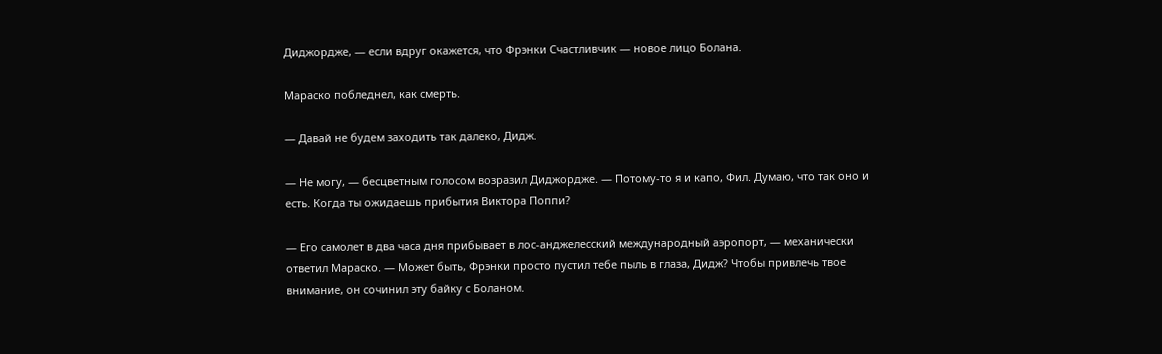Диджордже, — если вдруг окажется, что Фрэнки Счастливчик — новое лицо Болана.

Мараско побледнел, как смерть.

— Давай не будем заходить так далеко, Дидж.

— Не могу, — бесцветным голосом возразил Диджордже. — Потому-то я и капо, Фил. Думаю, что так оно и есть. Когда ты ожидаешь прибытия Виктора Поппи?

— Его самолет в два часа дня прибывает в лос-анджелесский международный аэропорт, — механически ответил Мараско. — Может быть, Фрэнки просто пустил тебе пыль в глаза, Дидж? Чтобы привлечь твое внимание, он сочинил эту байку с Боланом.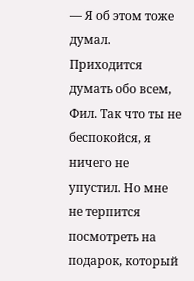— Я об этом тоже думал. Приходится думать обо всем, Фил. Так что ты не беспокойся, я ничего не упустил. Но мне не терпится посмотреть на подарок, который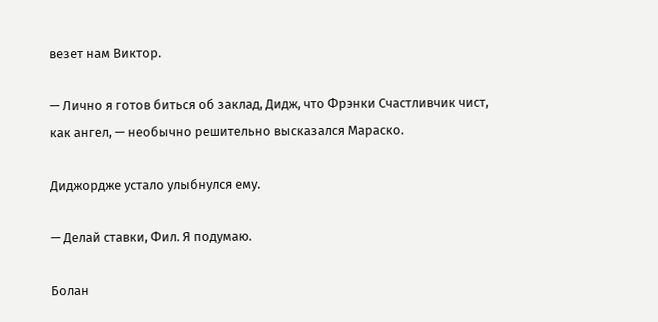везет нам Виктор.

— Лично я готов биться об заклад, Дидж, что Фрэнки Счастливчик чист, как ангел, — необычно решительно высказался Мараско.

Диджордже устало улыбнулся ему.

— Делай ставки, Фил. Я подумаю.

Болан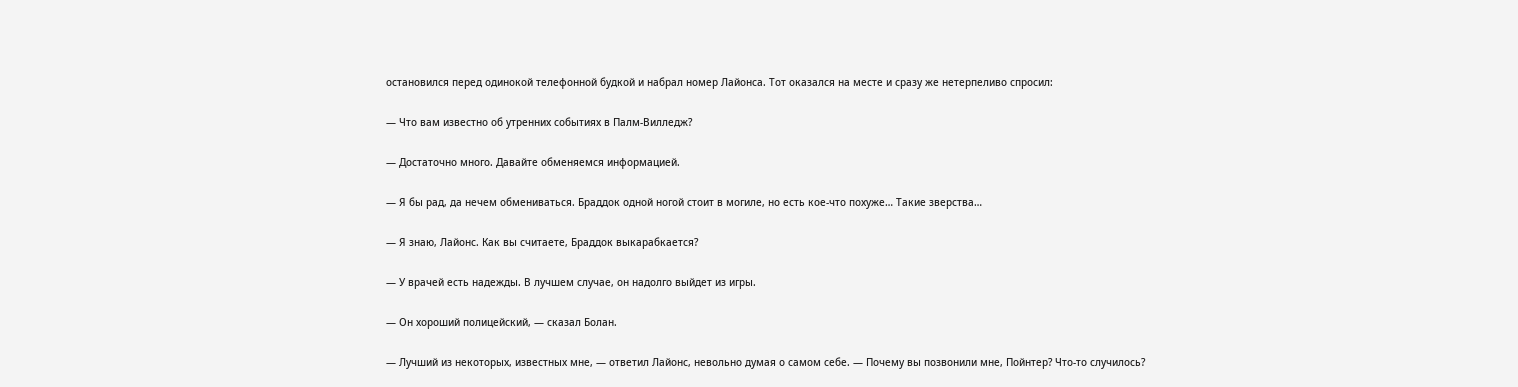остановился перед одинокой телефонной будкой и набрал номер Лайонса. Тот оказался на месте и сразу же нетерпеливо спросил:

— Что вам известно об утренних событиях в Палм-Вилледж?

— Достаточно много. Давайте обменяемся информацией.

— Я бы рад, да нечем обмениваться. Браддок одной ногой стоит в могиле, но есть кое-что похуже… Такие зверства…

— Я знаю, Лайонс. Как вы считаете, Браддок выкарабкается?

— У врачей есть надежды. В лучшем случае, он надолго выйдет из игры.

— Он хороший полицейский, — сказал Болан.

— Лучший из некоторых, известных мне, — ответил Лайонс, невольно думая о самом себе. — Почему вы позвонили мне, Пойнтер? Что-то случилось?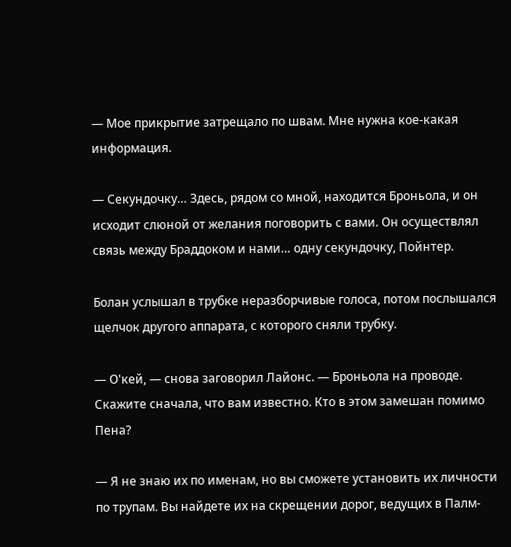— Мое прикрытие затрещало по швам. Мне нужна кое-какая информация.

— Секундочку… Здесь, рядом со мной, находится Броньола, и он исходит слюной от желания поговорить с вами. Он осуществлял связь между Браддоком и нами… одну секундочку, Пойнтер.

Болан услышал в трубке неразборчивые голоса, потом послышался щелчок другого аппарата, с которого сняли трубку.

— О'кей, — снова заговорил Лайонс. — Броньола на проводе. Скажите сначала, что вам известно. Кто в этом замешан помимо Пена?

— Я не знаю их по именам, но вы сможете установить их личности по трупам. Вы найдете их на скрещении дорог, ведущих в Палм-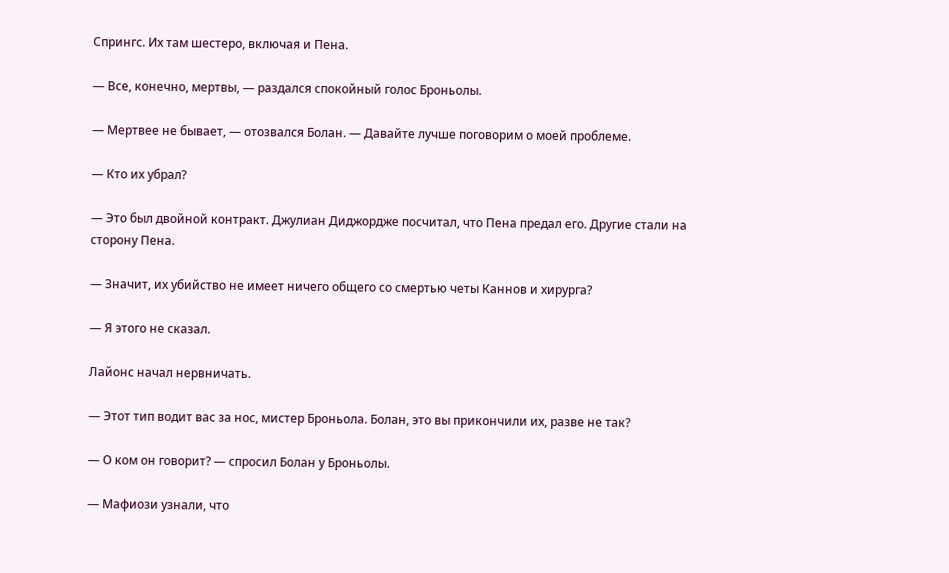Спрингс. Их там шестеро, включая и Пена.

— Все, конечно, мертвы, — раздался спокойный голос Броньолы.

— Мертвее не бывает, — отозвался Болан. — Давайте лучше поговорим о моей проблеме.

— Кто их убрал?

— Это был двойной контракт. Джулиан Диджордже посчитал, что Пена предал его. Другие стали на сторону Пена.

— Значит, их убийство не имеет ничего общего со смертью четы Каннов и хирурга?

— Я этого не сказал.

Лайонс начал нервничать.

— Этот тип водит вас за нос, мистер Броньола. Болан, это вы прикончили их, разве не так?

— О ком он говорит? — спросил Болан у Броньолы.

— Мафиози узнали, что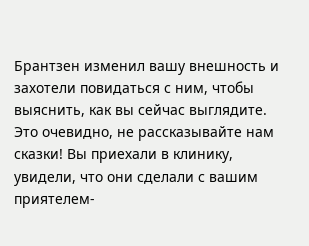Брантзен изменил вашу внешность и захотели повидаться с ним, чтобы выяснить, как вы сейчас выглядите. Это очевидно, не рассказывайте нам сказки! Вы приехали в клинику, увидели, что они сделали с вашим приятелем-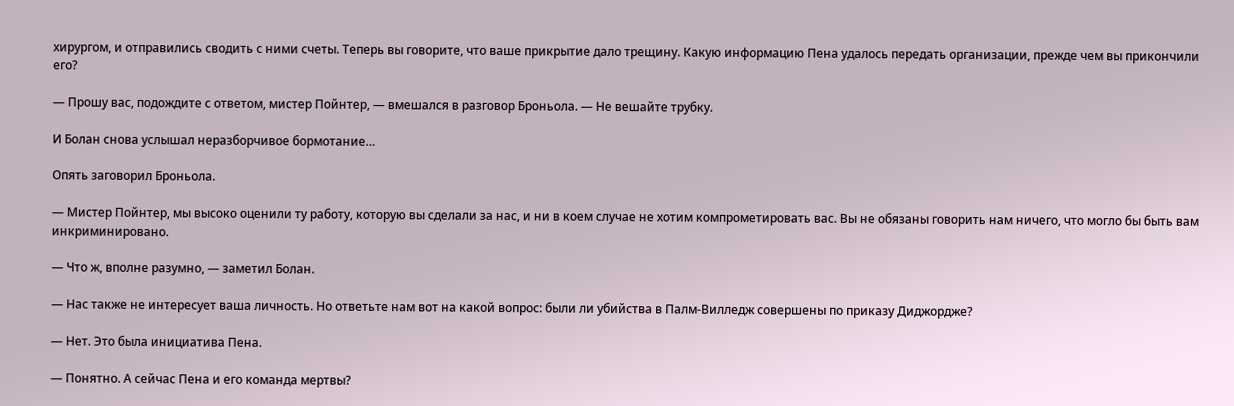хирургом, и отправились сводить с ними счеты. Теперь вы говорите, что ваше прикрытие дало трещину. Какую информацию Пена удалось передать организации, прежде чем вы прикончили его?

— Прошу вас, подождите с ответом, мистер Пойнтер, — вмешался в разговор Броньола. — Не вешайте трубку.

И Болан снова услышал неразборчивое бормотание…

Опять заговорил Броньола.

— Мистер Пойнтер, мы высоко оценили ту работу, которую вы сделали за нас, и ни в коем случае не хотим компрометировать вас. Вы не обязаны говорить нам ничего, что могло бы быть вам инкриминировано.

— Что ж, вполне разумно, — заметил Болан.

— Нас также не интересует ваша личность. Но ответьте нам вот на какой вопрос: были ли убийства в Палм-Вилледж совершены по приказу Диджордже?

— Нет. Это была инициатива Пена.

— Понятно. А сейчас Пена и его команда мертвы?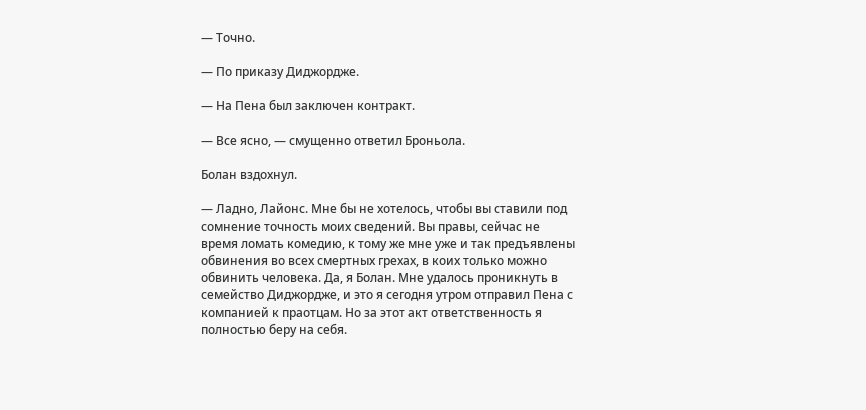— Точно.

— По приказу Диджордже.

— На Пена был заключен контракт.

— Все ясно, — смущенно ответил Броньола.

Болан вздохнул.

— Ладно, Лайонс. Мне бы не хотелось, чтобы вы ставили под сомнение точность моих сведений. Вы правы, сейчас не время ломать комедию, к тому же мне уже и так предъявлены обвинения во всех смертных грехах, в коих только можно обвинить человека. Да, я Болан. Мне удалось проникнуть в семейство Диджордже, и это я сегодня утром отправил Пена с компанией к праотцам. Но за этот акт ответственность я полностью беру на себя.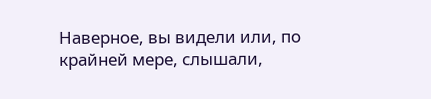Наверное, вы видели или, по крайней мере, слышали,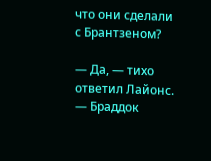что они сделали с Брантзеном?

— Да, — тихо ответил Лайонс. — Браддок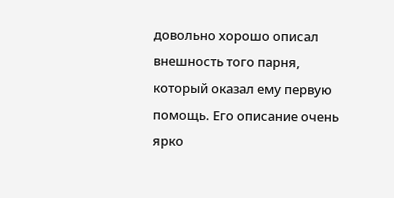довольно хорошо описал внешность того парня, который оказал ему первую помощь. Его описание очень ярко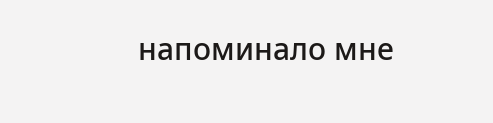напоминало мне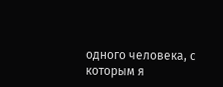одного человека, с которым я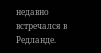недавно встречался в Редланде.